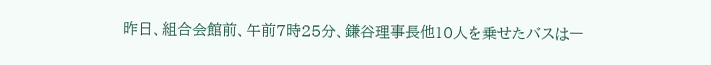昨日、組合会館前、午前7時25分、鎌谷理事長他10人を乗せたバスは一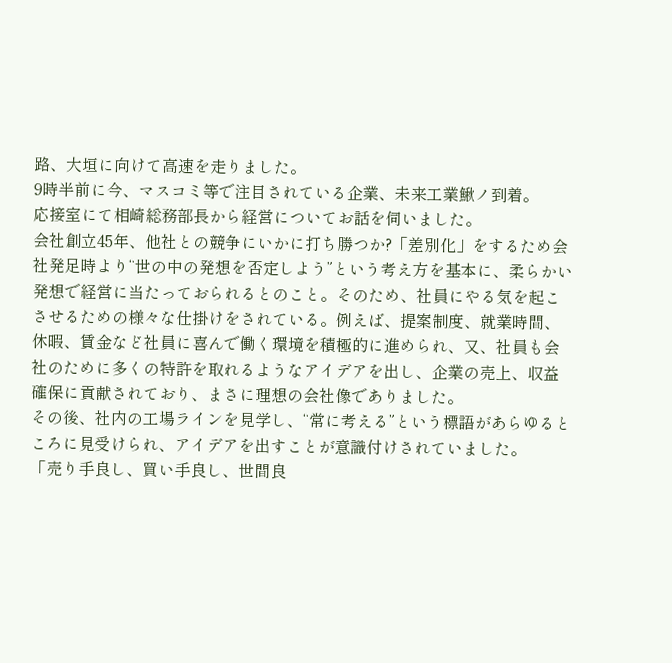路、大垣に向けて高速を走りました。
9時半前に今、マスコミ等で注目されている企業、未来工業鰍ノ到着。
応接室にて相崎総務部長から経営についてお話を伺いました。
会社創立45年、他社との競争にいかに打ち勝つか?「差別化」をするため会社発足時より“世の中の発想を否定しよう”という考え方を基本に、柔らかい発想で経営に当たっておられるとのこと。そのため、社員にやる気を起こさせるための様々な仕掛けをされている。例えば、提案制度、就業時間、休暇、賃金など社員に喜んで働く環境を積極的に進められ、又、社員も会社のために多くの特許を取れるようなアイデアを出し、企業の売上、収益確保に貢献されており、まさに理想の会社像でありました。
その後、社内の工場ラインを見学し、“常に考える”という標語があらゆるところに見受けられ、アイデアを出すことが意識付けされていました。
「売り手良し、買い手良し、世間良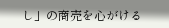し」の商売を心がける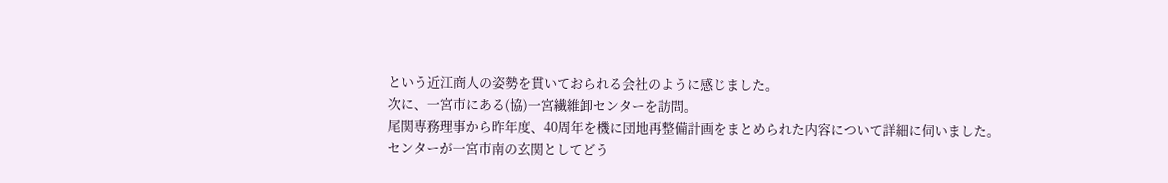という近江商人の姿勢を貫いておられる会社のように感じました。
次に、一宮市にある(協)一宮繊維卸センターを訪問。
尾関専務理事から昨年度、40周年を機に団地再整備計画をまとめられた内容について詳細に伺いました。
センターが一宮市南の玄関としてどう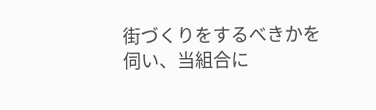街づくりをするべきかを伺い、当組合に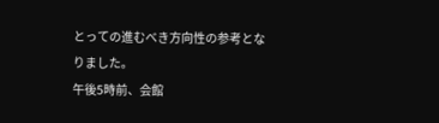とっての進むべき方向性の参考となりました。
午後5時前、会館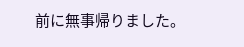前に無事帰りました。